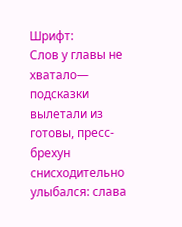Шрифт:
Слов у главы не хватало— подсказки вылетали из готовы, пресс-брехун снисходительно улыбался: слава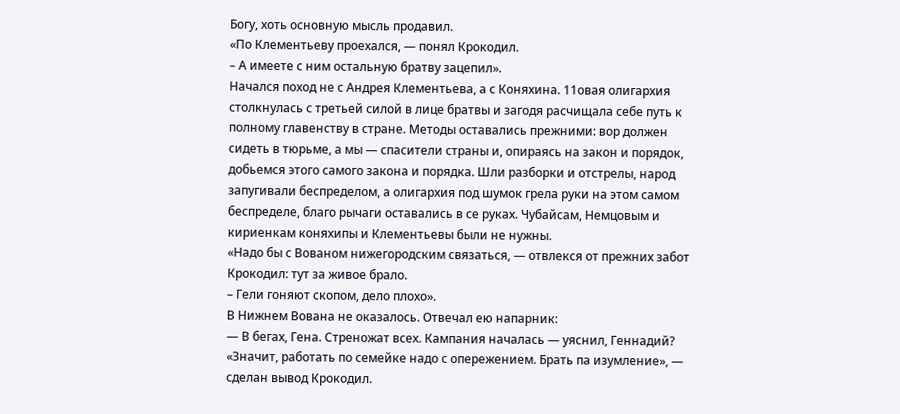Богу, хоть основную мысль продавил.
«По Клементьеву проехался, — понял Крокодил.
– А имеете с ним остальную братву зацепил».
Начался поход не с Андрея Клементьева, а с Коняхина. 11овая олигархия столкнулась с третьей силой в лице братвы и загодя расчищала себе путь к полному главенству в стране. Методы оставались прежними: вор должен сидеть в тюрьме, а мы — спасители страны и, опираясь на закон и порядок, добьемся этого самого закона и порядка. Шли разборки и отстрелы, народ запугивали беспределом, а олигархия под шумок грела руки на этом самом беспределе, благо рычаги оставались в се руках. Чубайсам, Немцовым и кириенкам коняхипы и Клементьевы были не нужны.
«Надо бы с Вованом нижегородским связаться, — отвлекся от прежних забот Крокодил: тут за живое брало.
– Гели гоняют скопом, дело плохо».
В Нижнем Вована не оказалось. Отвечал ею напарник:
— В бегах, Гена. Стреножат всех. Кампания началась — уяснил, Геннадий?
«Значит, работать по семейке надо с опережением. Брать па изумление», — сделан вывод Крокодил.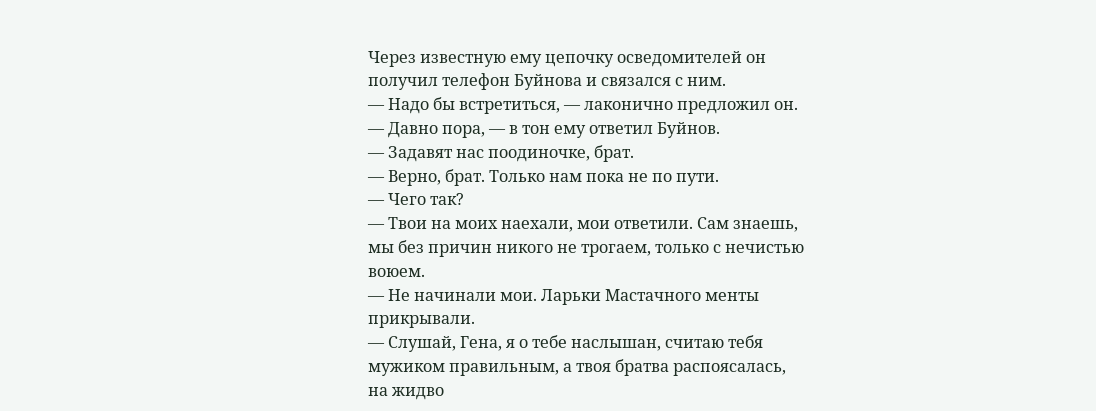Через известную ему цепочку осведомителей он получил телефон Буйнова и связался с ним.
— Надо бы встретиться, — лаконично предложил он.
— Давно пора, — в тон ему ответил Буйнов.
— Задавят нас поодиночке, брат.
— Верно, брат. Только нам пока не по пути.
— Чего так?
— Твои на моих наехали, мои ответили. Сам знаешь, мы без причин никого не трогаем, только с нечистью воюем.
— Не начинали мои. Ларьки Мастачного менты прикрывали.
— Слушай, Гена, я о тебе наслышан, считаю тебя мужиком правильным, а твоя братва распоясалась, на жидво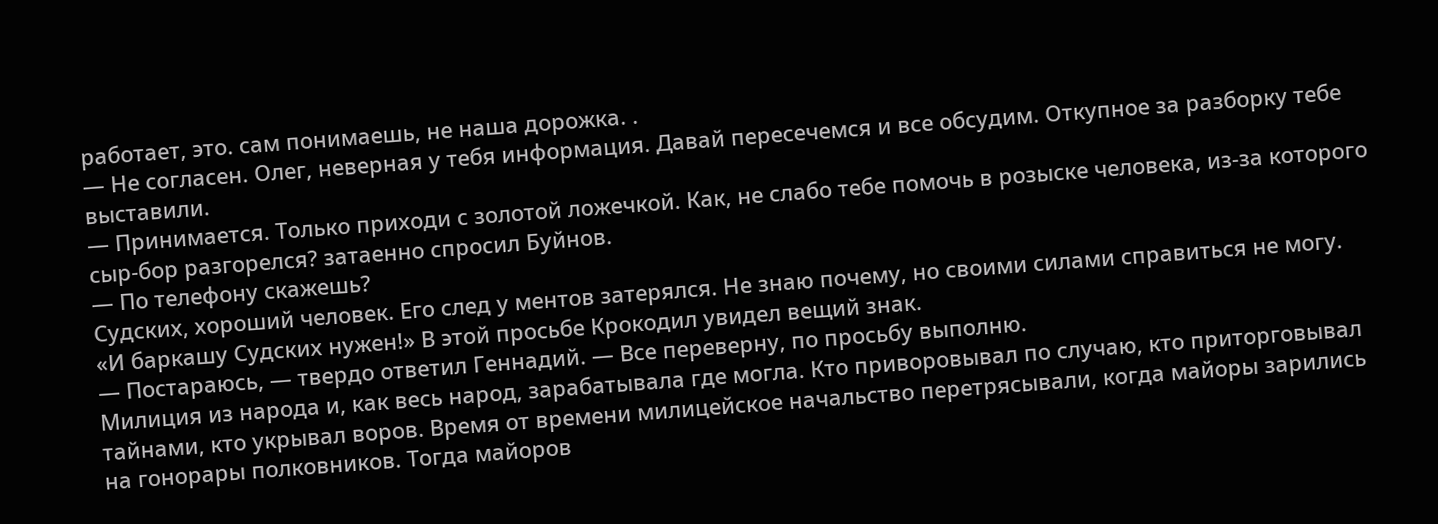работает, это. сам понимаешь, не наша дорожка. .
— Не согласен. Олег, неверная у тебя информация. Давай пересечемся и все обсудим. Откупное за разборку тебе выставили.
— Принимается. Только приходи с золотой ложечкой. Как, не слабо тебе помочь в розыске человека, из-за которого сыр-бор разгорелся? затаенно спросил Буйнов.
— По телефону скажешь?
Судских, хороший человек. Его след у ментов затерялся. Не знаю почему, но своими силами справиться не могу.
«И баркашу Судских нужен!» В этой просьбе Крокодил увидел вещий знак.
— Постараюсь, — твердо ответил Геннадий. — Все переверну, по просьбу выполню.
Милиция из народа и, как весь народ, зарабатывала где могла. Кто приворовывал по случаю, кто приторговывал тайнами, кто укрывал воров. Время от времени милицейское начальство перетрясывали, когда майоры зарились на гонорары полковников. Тогда майоров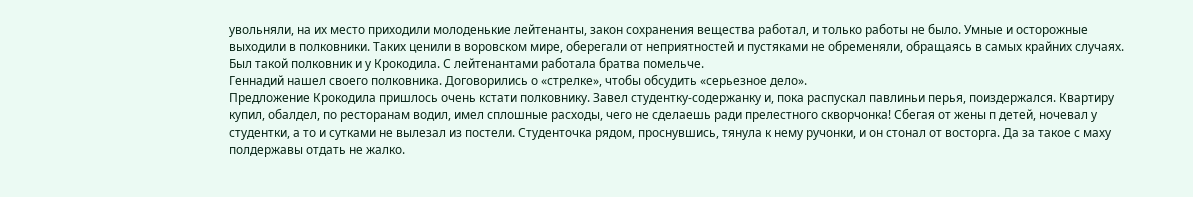увольняли, на их место приходили молоденькие лейтенанты, закон сохранения вещества работал, и только работы не было. Умные и осторожные выходили в полковники. Таких ценили в воровском мире, оберегали от неприятностей и пустяками не обременяли, обращаясь в самых крайних случаях.
Был такой полковник и у Крокодила. С лейтенантами работала братва помельче.
Геннадий нашел своего полковника. Договорились о «стрелке», чтобы обсудить «серьезное дело».
Предложение Крокодила пришлось очень кстати полковнику. Завел студентку-содержанку и, пока распускал павлиньи перья, поиздержался. Квартиру купил, обалдел, по ресторанам водил, имел сплошные расходы, чего не сделаешь ради прелестного скворчонка! Сбегая от жены п детей, ночевал у студентки, а то и сутками не вылезал из постели. Студенточка рядом, проснувшись, тянула к нему ручонки, и он стонал от восторга. Да за такое с маху полдержавы отдать не жалко.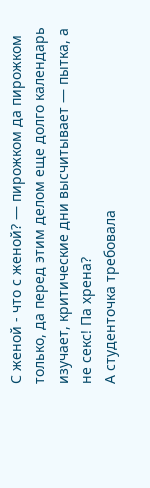С женой - что с женой? — пирожком да пирожком только, да перед этим делом еще долго календарь изучает, критические дни высчитывает — пытка, а не секс! Па хрена?
А студенточка требовала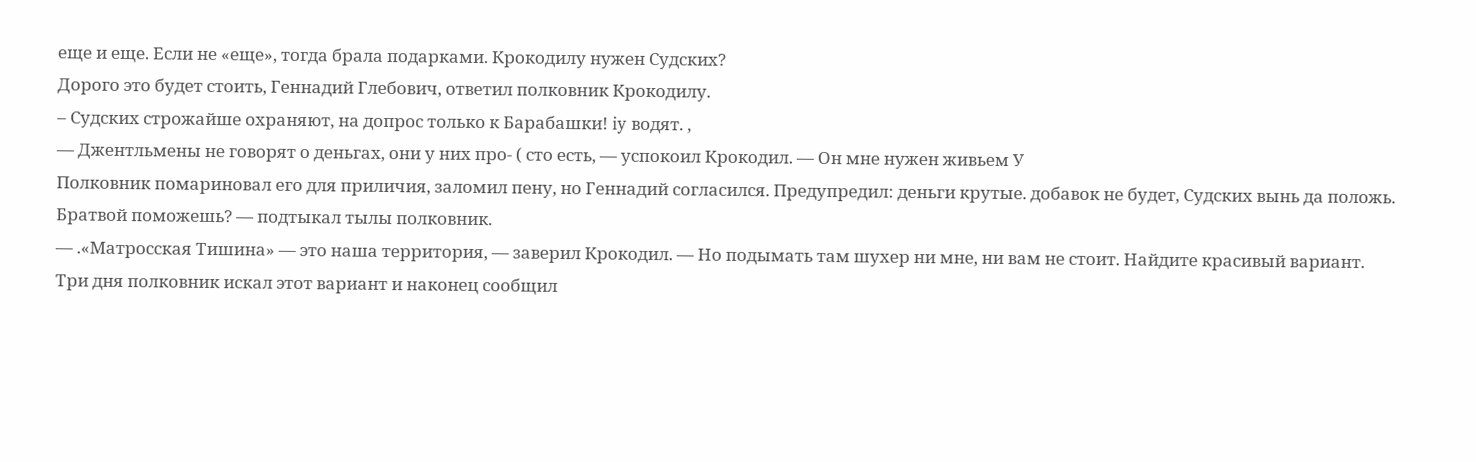еще и еще. Если не «еще», тогда брала подарками. Крокодилу нужен Судских?
Дорого это будет стоить, Геннадий Глебович, ответил полковник Крокодилу.
– Судских строжайше охраняют, на допрос только к Барабашки! iy водят. ,
— Джентльмены не говорят о деньгах, они у них про- ( сто есть, — успокоил Крокодил. — Он мне нужен живьем У
Полковник помариновал его для приличия, заломил пену, но Геннадий согласился. Предупредил: деньги крутые. добавок не будет, Судских вынь да положь.
Братвой поможешь? — подтыкал тылы полковник.
— .«Матросская Тишина» — это наша территория, — заверил Крокодил. — Но подымать там шухер ни мне, ни вам не стоит. Найдите красивый вариант.
Три дня полковник искал этот вариант и наконец сообщил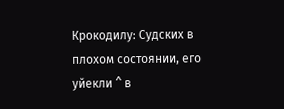Крокодилу: Судских в плохом состоянии, его уйекли ^ в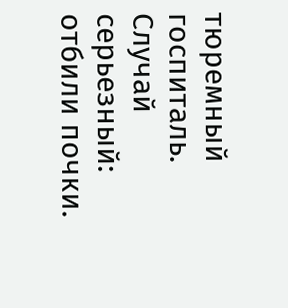тюремный госпиталь. Случай серьезный: отбили почки.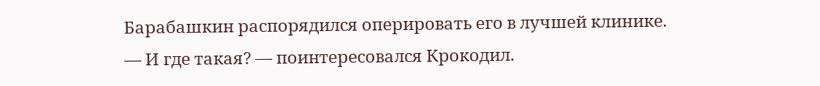Барабашкин распорядился оперировать его в лучшей клинике.
— И где такая? — поинтересовался Крокодил.